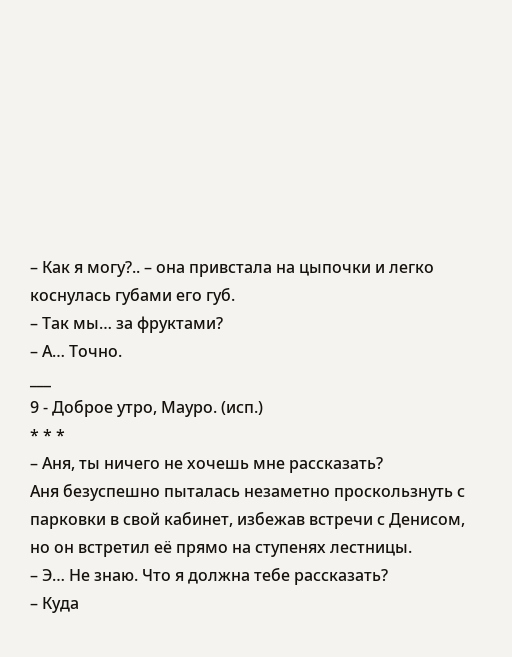– Как я могу?.. – она привстала на цыпочки и легко коснулась губами его губ.
– Так мы… за фруктами?
– А… Точно.
___
9 - Доброе утро, Мауро. (исп.)
* * *
– Аня, ты ничего не хочешь мне рассказать?
Аня безуспешно пыталась незаметно проскользнуть с парковки в свой кабинет, избежав встречи с Денисом, но он встретил её прямо на ступенях лестницы.
– Э… Не знаю. Что я должна тебе рассказать?
– Куда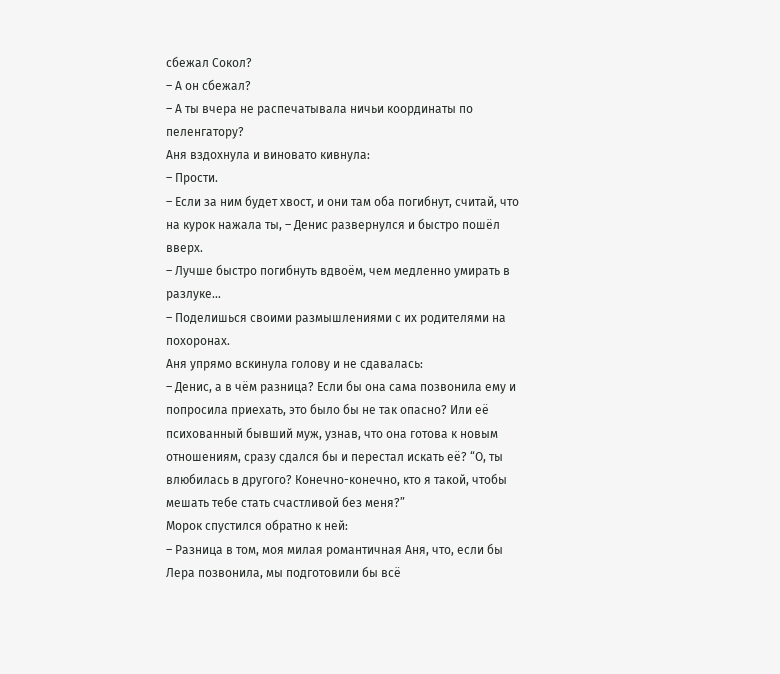сбежал Сокол?
– А он сбежал?
– А ты вчера не распечатывала ничьи координаты по пеленгатору?
Аня вздохнула и виновато кивнула:
– Прости.
– Если за ним будет хвост, и они там оба погибнут, считай, что на курок нажала ты, – Денис развернулся и быстро пошёл вверх.
– Лучше быстро погибнуть вдвоём, чем медленно умирать в разлуке…
– Поделишься своими размышлениями с их родителями на похоронах.
Аня упрямо вскинула голову и не сдавалась:
– Денис, а в чём разница? Если бы она сама позвонила ему и попросила приехать, это было бы не так опасно? Или её психованный бывший муж, узнав, что она готова к новым отношениям, сразу сдался бы и перестал искать её? “О, ты влюбилась в другого? Конечно-конечно, кто я такой, чтобы мешать тебе стать счастливой без меня?”
Морок спустился обратно к ней:
– Разница в том, моя милая романтичная Аня, что, если бы Лера позвонила, мы подготовили бы всё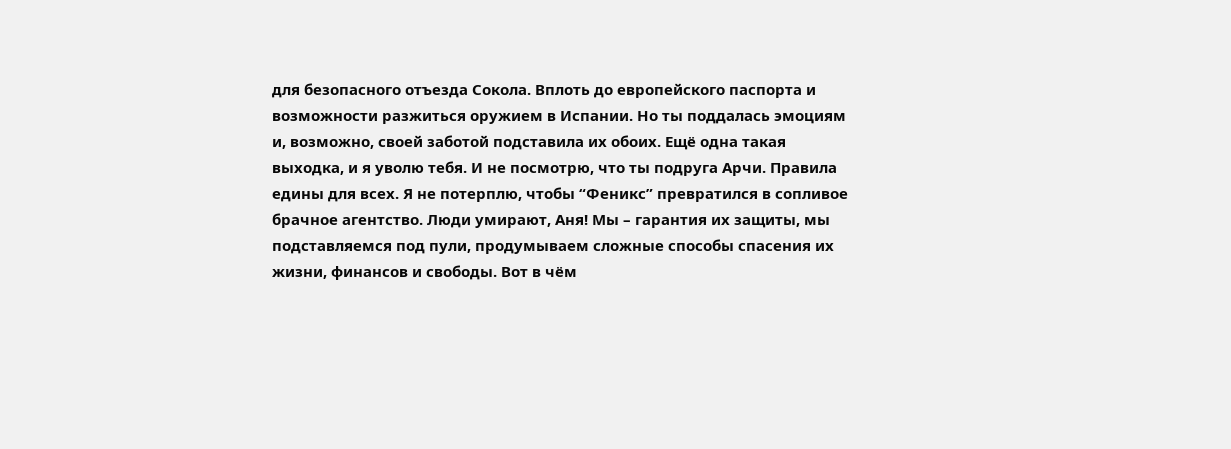для безопасного отъезда Сокола. Вплоть до европейского паспорта и возможности разжиться оружием в Испании. Но ты поддалась эмоциям и, возможно, своей заботой подставила их обоих. Ещё одна такая выходка, и я уволю тебя. И не посмотрю, что ты подруга Арчи. Правила едины для всех. Я не потерплю, чтобы “Феникс” превратился в сопливое брачное агентство. Люди умирают, Аня! Мы – гарантия их защиты, мы подставляемся под пули, продумываем сложные способы спасения их жизни, финансов и свободы. Вот в чём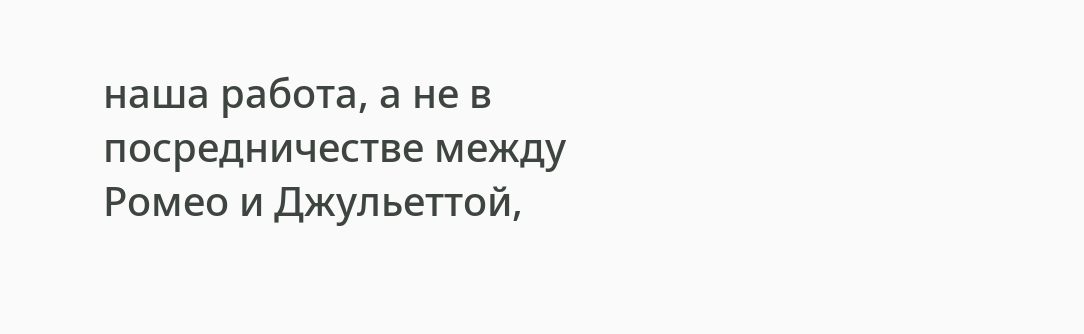наша работа, а не в посредничестве между Ромео и Джульеттой,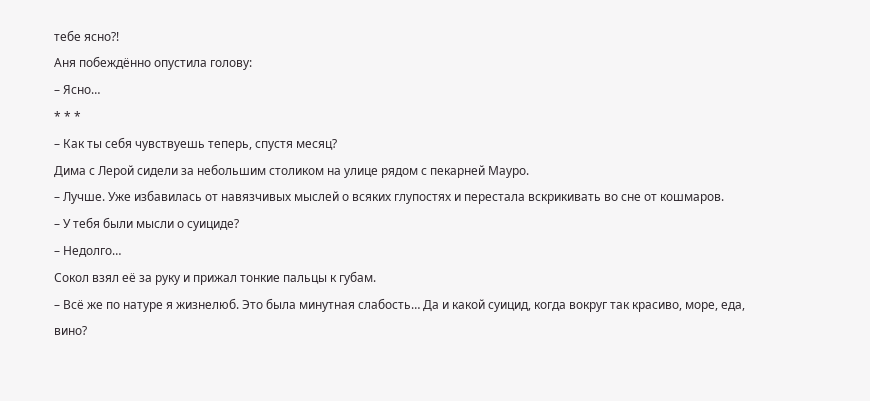тебе ясно?!
Аня побеждённо опустила голову:
– Ясно…
* * *
– Как ты себя чувствуешь теперь, спустя месяц?
Дима с Лерой сидели за небольшим столиком на улице рядом с пекарней Мауро.
– Лучше. Уже избавилась от навязчивых мыслей о всяких глупостях и перестала вскрикивать во сне от кошмаров.
– У тебя были мысли о суициде?
– Недолго…
Сокол взял её за руку и прижал тонкие пальцы к губам.
– Всё же по натуре я жизнелюб. Это была минутная слабость… Да и какой суицид, когда вокруг так красиво, море, еда, вино?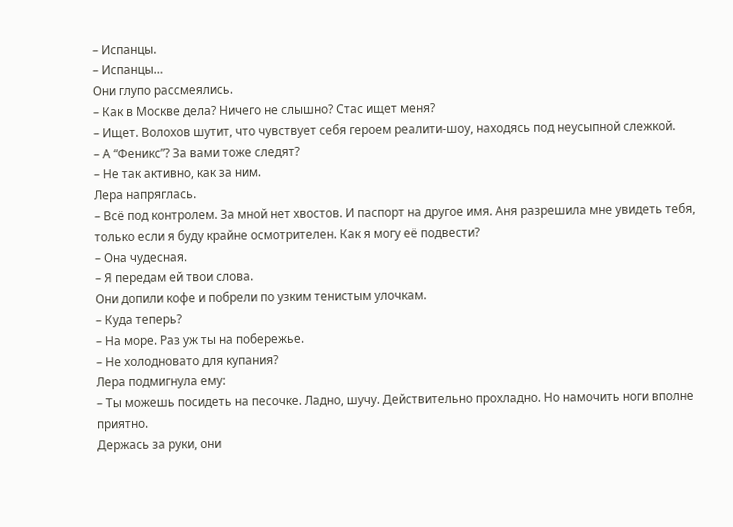– Испанцы.
– Испанцы…
Они глупо рассмеялись.
– Как в Москве дела? Ничего не слышно? Стас ищет меня?
– Ищет. Волохов шутит, что чувствует себя героем реалити-шоу, находясь под неусыпной слежкой.
– А “Феникс”? За вами тоже следят?
– Не так активно, как за ним.
Лера напряглась.
– Всё под контролем. За мной нет хвостов. И паспорт на другое имя. Аня разрешила мне увидеть тебя, только если я буду крайне осмотрителен. Как я могу её подвести?
– Она чудесная.
– Я передам ей твои слова.
Они допили кофе и побрели по узким тенистым улочкам.
– Куда теперь?
– На море. Раз уж ты на побережье.
– Не холодновато для купания?
Лера подмигнула ему:
– Ты можешь посидеть на песочке. Ладно, шучу. Действительно прохладно. Но намочить ноги вполне приятно.
Держась за руки, они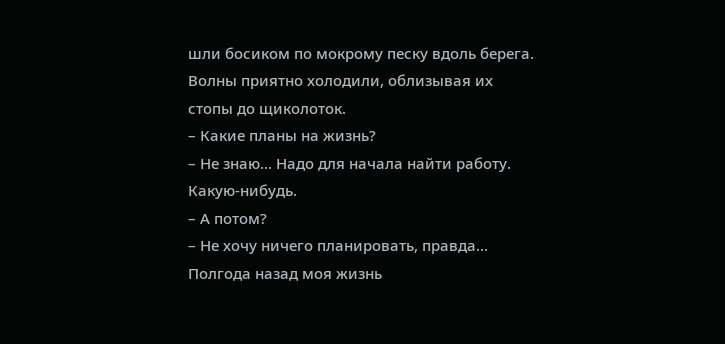шли босиком по мокрому песку вдоль берега. Волны приятно холодили, облизывая их стопы до щиколоток.
– Какие планы на жизнь?
– Не знаю… Надо для начала найти работу. Какую-нибудь.
– А потом?
– Не хочу ничего планировать, правда… Полгода назад моя жизнь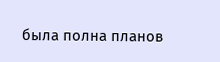была полна планов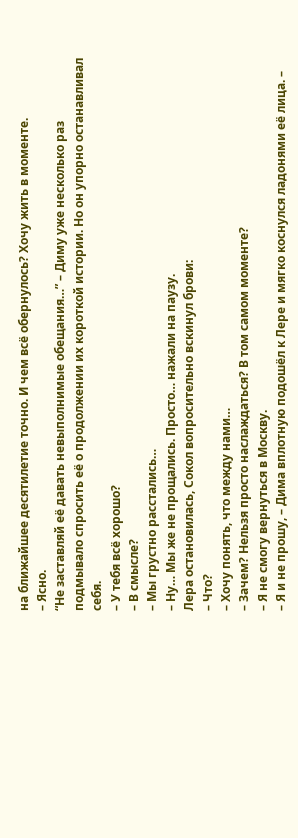на ближайшее десятилетие точно. И чем всё обернулось? Хочу жить в моменте.
– Ясно.
“Не заставляй её давать невыполнимые обещания…” – Диму уже несколько раз подмывало спросить её о продолжении их короткой истории. Но он упорно останавливал себя.
– У тебя всё хорошо?
– В смысле?
– Мы грустно расстались…
– Ну… Мы же не прощались. Просто… нажали на паузу.
Лера остановилась, Сокол вопросительно вскинул брови:
– Что?
– Хочу понять, что между нами…
– Зачем? Нельзя просто наслаждаться? В том самом моменте?
– Я не смогу вернуться в Москву.
– Я и не прошу, – Дима вплотную подошёл к Лере и мягко коснулся ладонями её лица. –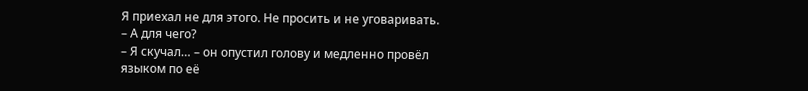Я приехал не для этого. Не просить и не уговаривать.
– А для чего?
– Я скучал… – он опустил голову и медленно провёл языком по её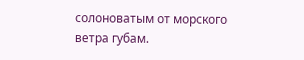солоноватым от морского ветра губам.